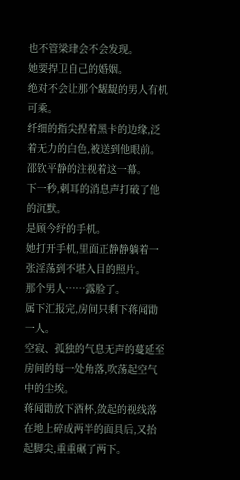也不管梁珒会不会发现。
她要捍卫自己的婚姻。
绝对不会让那个龌龊的男人有机可乘。
纤细的指尖捏着黑卡的边缘,泛着无力的白色,被送到他眼前。
邵钦平静的注视着这一幕。
下一秒,刺耳的消息声打破了他的沉默。
是顾今纾的手机。
她打开手机,里面正静静躺着一张淫荡到不堪入目的照片。
那个男人……露脸了。
属下汇报完,房间只剩下蒋闻勖一人。
空寂、孤独的气息无声的蔓延至房间的每一处角落,吹荡起空气中的尘埃。
蒋闻勖放下酒杯,敛起的视线落在地上碎成两半的面具后,又抬起脚尖,重重碾了两下。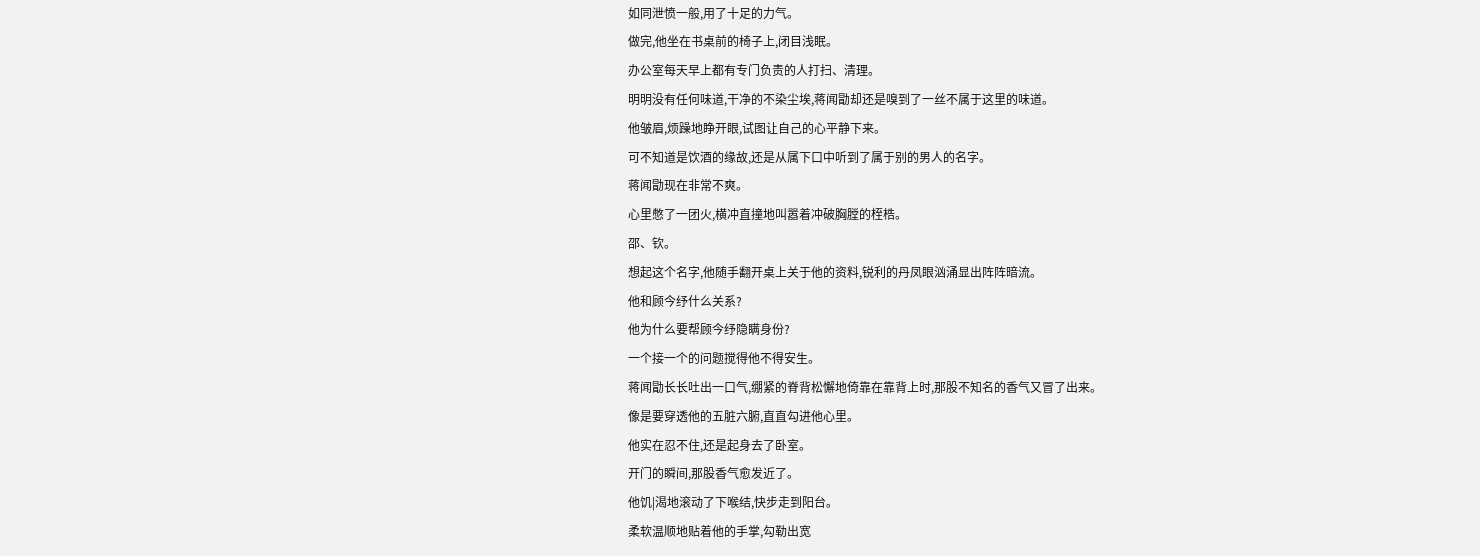如同泄愤一般,用了十足的力气。
做完,他坐在书桌前的椅子上,闭目浅眠。
办公室每天早上都有专门负责的人打扫、清理。
明明没有任何味道,干净的不染尘埃,蒋闻勖却还是嗅到了一丝不属于这里的味道。
他皱眉,烦躁地睁开眼,试图让自己的心平静下来。
可不知道是饮酒的缘故,还是从属下口中听到了属于别的男人的名字。
蒋闻勖现在非常不爽。
心里憋了一团火,横冲直撞地叫嚣着冲破胸膛的桎梏。
邵、钦。
想起这个名字,他随手翻开桌上关于他的资料,锐利的丹凤眼汹涌显出阵阵暗流。
他和顾今纾什么关系?
他为什么要帮顾今纾隐瞒身份?
一个接一个的问题搅得他不得安生。
蒋闻勖长长吐出一口气,绷紧的脊背松懈地倚靠在靠背上时,那股不知名的香气又冒了出来。
像是要穿透他的五脏六腑,直直勾进他心里。
他实在忍不住,还是起身去了卧室。
开门的瞬间,那股香气愈发近了。
他饥|渴地滚动了下喉结,快步走到阳台。
柔软温顺地贴着他的手掌,勾勒出宽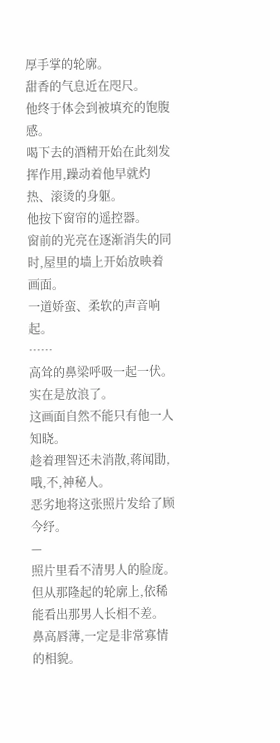厚手掌的轮廓。
甜香的气息近在咫尺。
他终于体会到被填充的饱腹感。
喝下去的酒精开始在此刻发挥作用,躁动着他早就灼热、滚烫的身躯。
他按下窗帘的遥控器。
窗前的光亮在逐渐消失的同时,屋里的墙上开始放映着画面。
一道娇蛮、柔软的声音响起。
……
高耸的鼻梁呼吸一起一伏。
实在是放浪了。
这画面自然不能只有他一人知晓。
趁着理智还未消散,蒋闻勖,哦,不,神秘人。
恶劣地将这张照片发给了顾今纾。
—
照片里看不清男人的脸庞。
但从那隆起的轮廓上,依稀能看出那男人长相不差。
鼻高唇薄,一定是非常寡情的相貌。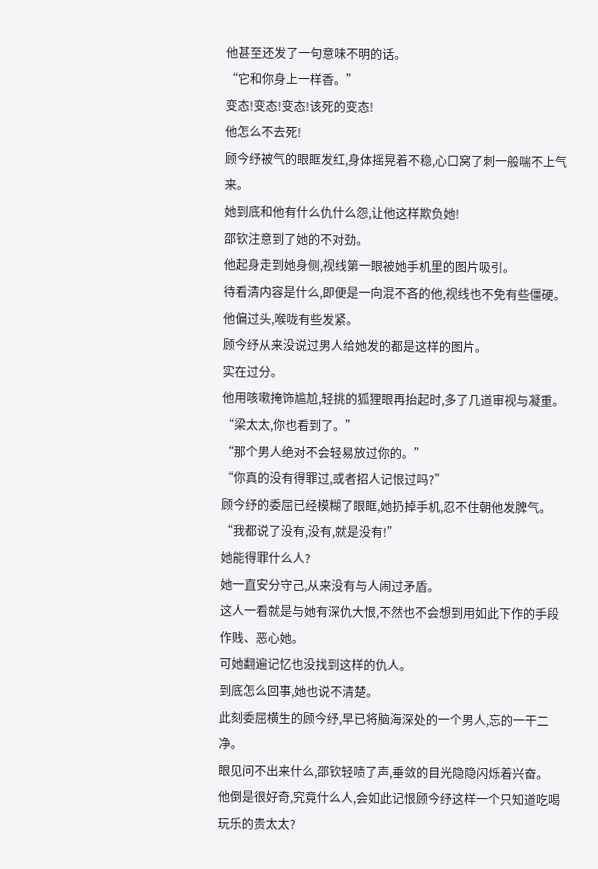他甚至还发了一句意味不明的话。
“它和你身上一样香。”
变态!变态!变态!该死的变态!
他怎么不去死!
顾今纾被气的眼眶发红,身体摇晃着不稳,心口窝了刺一般喘不上气来。
她到底和他有什么仇什么怨,让他这样欺负她!
邵钦注意到了她的不对劲。
他起身走到她身侧,视线第一眼被她手机里的图片吸引。
待看清内容是什么,即便是一向混不吝的他,视线也不免有些僵硬。
他偏过头,喉咙有些发紧。
顾今纾从来没说过男人给她发的都是这样的图片。
实在过分。
他用咳嗽掩饰尴尬,轻挑的狐狸眼再抬起时,多了几道审视与凝重。
“梁太太,你也看到了。”
“那个男人绝对不会轻易放过你的。”
“你真的没有得罪过,或者招人记恨过吗?”
顾今纾的委屈已经模糊了眼眶,她扔掉手机,忍不住朝他发脾气。
“我都说了没有,没有,就是没有!”
她能得罪什么人?
她一直安分守己,从来没有与人闹过矛盾。
这人一看就是与她有深仇大恨,不然也不会想到用如此下作的手段作贱、恶心她。
可她翻遍记忆也没找到这样的仇人。
到底怎么回事,她也说不清楚。
此刻委屈横生的顾今纾,早已将脑海深处的一个男人,忘的一干二净。
眼见问不出来什么,邵钦轻啧了声,垂敛的目光隐隐闪烁着兴奋。
他倒是很好奇,究竟什么人,会如此记恨顾今纾这样一个只知道吃喝玩乐的贵太太?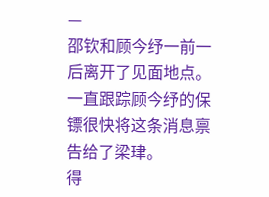—
邵钦和顾今纾一前一后离开了见面地点。
一直跟踪顾今纾的保镖很快将这条消息禀告给了梁珒。
得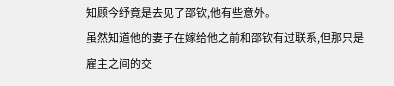知顾今纾竟是去见了邵钦,他有些意外。
虽然知道他的妻子在嫁给他之前和邵钦有过联系,但那只是雇主之间的交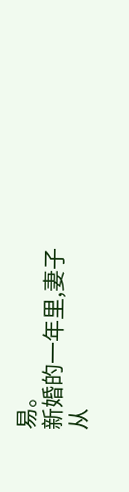易。
新婚的一年里,妻子从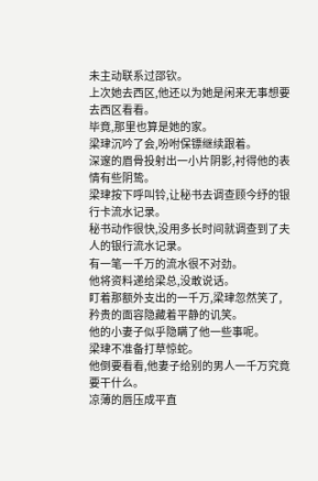未主动联系过邵钦。
上次她去西区,他还以为她是闲来无事想要去西区看看。
毕竟,那里也算是她的家。
梁珒沉吟了会,吩咐保镖继续跟着。
深邃的眉骨投射出一小片阴影,衬得他的表情有些阴鸷。
梁珒按下呼叫铃,让秘书去调查顾今纾的银行卡流水记录。
秘书动作很快,没用多长时间就调查到了夫人的银行流水记录。
有一笔一千万的流水很不对劲。
他将资料递给梁总,没敢说话。
盯着那额外支出的一千万,梁珒忽然笑了,矜贵的面容隐藏着平静的讥笑。
他的小妻子似乎隐瞒了他一些事呢。
梁珒不准备打草惊蛇。
他倒要看看,他妻子给别的男人一千万究竟要干什么。
凉薄的唇压成平直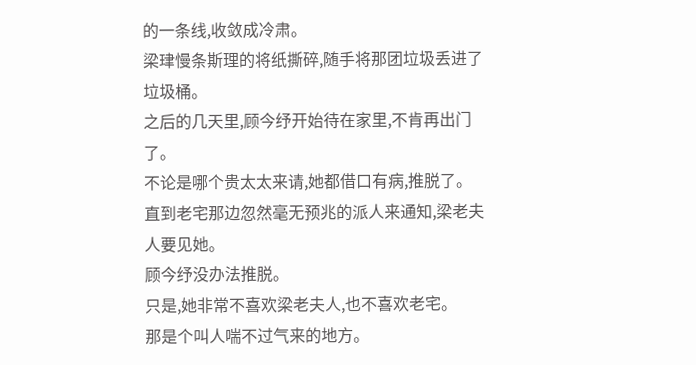的一条线,收敛成冷肃。
梁珒慢条斯理的将纸撕碎,随手将那团垃圾丢进了垃圾桶。
之后的几天里,顾今纾开始待在家里,不肯再出门了。
不论是哪个贵太太来请,她都借口有病,推脱了。
直到老宅那边忽然毫无预兆的派人来通知,梁老夫人要见她。
顾今纾没办法推脱。
只是,她非常不喜欢梁老夫人,也不喜欢老宅。
那是个叫人喘不过气来的地方。